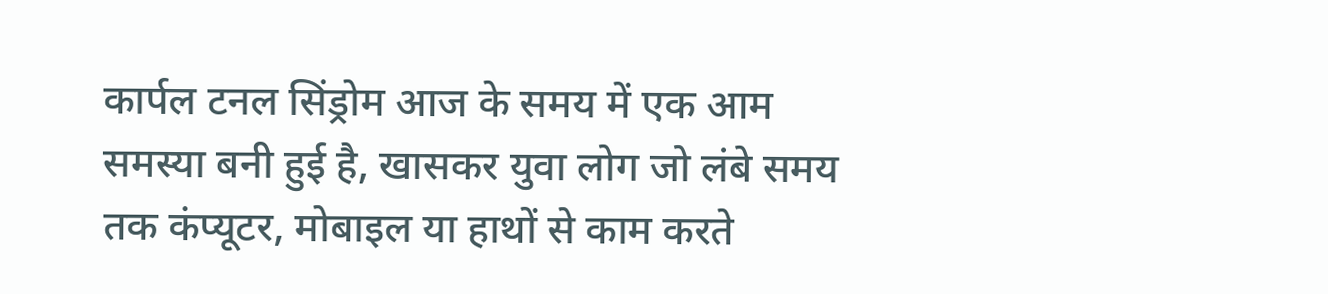कार्पल टनल सिंड्रोम आज के समय में एक आम समस्या बनी हुई है, खासकर युवा लोग जो लंबे समय तक कंप्यूटर, मोबाइल या हाथों से काम करते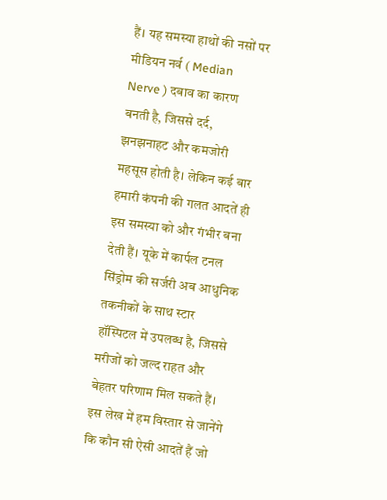हैं। यह समस्या हाथों की नसों पर मीडियन नर्व ( Median Nerve ) दबाव का कारण बनती है, जिससे दर्द, झनझनाहट और कमजोरी महसूस होती है। लेकिन कई बार हमारी कंपनी की गलत आदतें ही इस समस्या को और गंभीर बना देती हैं। यूके में कार्पल टनल सिंड्रोम की सर्जरी अब आधुनिक तकनीकों के साथ स्टार हॉस्पिटल में उपलब्ध है, जिससे मरीजों को जल्द राहत और बेहतर परिणाम मिल सकते हैं।
इस लेख में हम विस्तार से जानेंगे कि कौन सी ऐसी आदतें हैं जो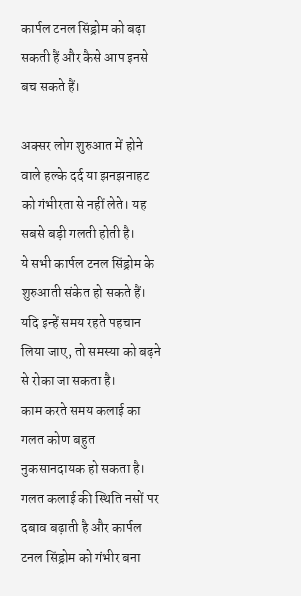कार्पल टनल सिंड्रोम को बढ़ा सकती हैं और कैसे आप इनसे बच सकते हैं।

अक्सर लोग शुरुआत में होने वाले हल्के दर्द या झनझनाहट को गंभीरता से नहीं लेते। यह सबसे बड़ी गलती होती है।
ये सभी कार्पल टनल सिंड्रोम के शुरुआती संकेत हो सकते हैं। यदि इन्हें समय रहते पहचान लिया जाए, तो समस्या को बढ़ने से रोका जा सकता है।
काम करते समय कलाई का गलत कोण बहुत नुकसानदायक हो सकता है।
गलत कलाई की स्थिति नसों पर दबाव बढ़ाती है और कार्पल टनल सिंड्रोम को गंभीर बना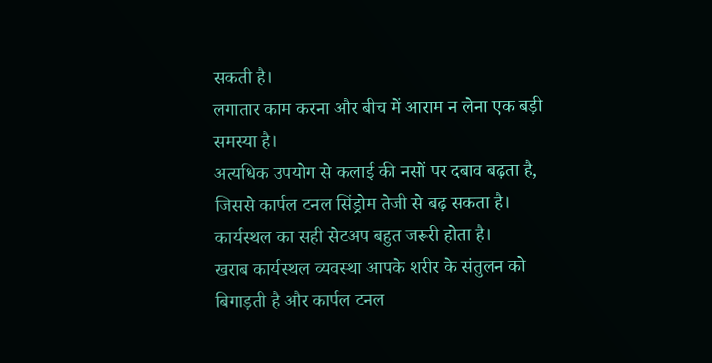सकती है।
लगातार काम करना और बीच में आराम न लेना एक बड़ी समस्या है।
अत्यधिक उपयोग से कलाई की नसों पर दबाव बढ़ता है, जिससे कार्पल टनल सिंड्रोम तेजी से बढ़ सकता है।
कार्यस्थल का सही सेटअप बहुत जरूरी होता है।
खराब कार्यस्थल व्यवस्था आपके शरीर के संतुलन को बिगाड़ती है और कार्पल टनल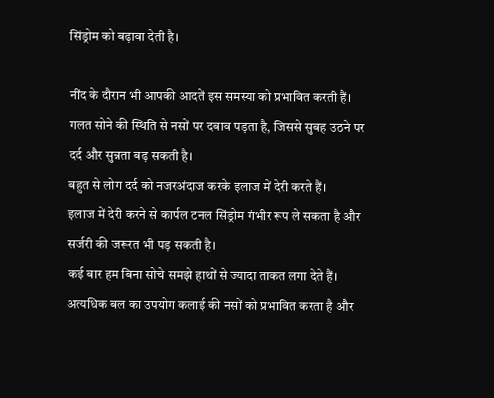सिंड्रोम को बढ़ावा देती है।

नींद के दौरान भी आपकी आदतें इस समस्या को प्रभावित करती हैं।
गलत सोने की स्थिति से नसों पर दबाव पड़ता है, जिससे सुबह उठने पर दर्द और सुन्नता बढ़ सकती है।
बहुत से लोग दर्द को नजरअंदाज करके इलाज में देरी करते हैं।
इलाज में देरी करने से कार्पल टनल सिंड्रोम गंभीर रूप ले सकता है और सर्जरी की जरूरत भी पड़ सकती है।
कई बार हम बिना सोचे समझे हाथों से ज्यादा ताकत लगा देते हैं।
अत्यधिक बल का उपयोग कलाई की नसों को प्रभावित करता है और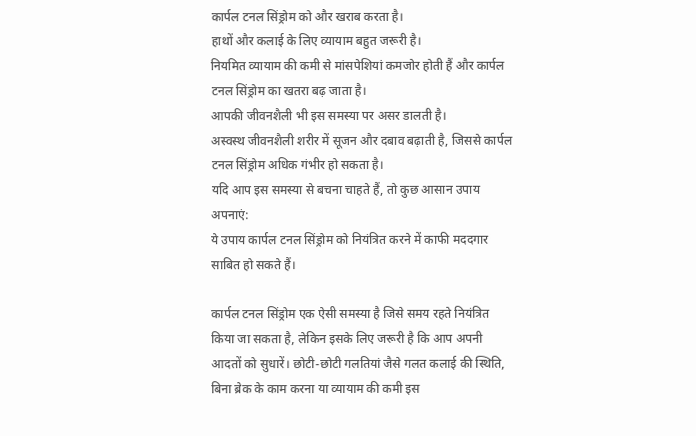कार्पल टनल सिंड्रोम को और खराब करता है।
हाथों और कलाई के लिए व्यायाम बहुत जरूरी है।
नियमित व्यायाम की कमी से मांसपेशियां कमजोर होती हैं और कार्पल टनल सिंड्रोम का खतरा बढ़ जाता है।
आपकी जीवनशैली भी इस समस्या पर असर डालती है।
अस्वस्थ जीवनशैली शरीर में सूजन और दबाव बढ़ाती है, जिससे कार्पल टनल सिंड्रोम अधिक गंभीर हो सकता है।
यदि आप इस समस्या से बचना चाहते हैं, तो कुछ आसान उपाय अपनाएं:
ये उपाय कार्पल टनल सिंड्रोम को नियंत्रित करने में काफी मददगार साबित हो सकते हैं।

कार्पल टनल सिंड्रोम एक ऐसी समस्या है जिसे समय रहते नियंत्रित किया जा सकता है, लेकिन इसके लिए जरूरी है कि आप अपनी आदतों को सुधारें। छोटी-छोटी गलतियां जैसे गलत कलाई की स्थिति, बिना ब्रेक के काम करना या व्यायाम की कमी इस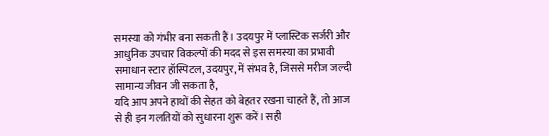समस्या को गंभीर बना सकती हैं। उदयपुर में प्लास्टिक सर्जरी और आधुनिक उपचार विकल्पों की मदद से इस समस्या का प्रभावी समाधान स्टार हॉस्पिटल, उदयपुर, में संभव है, जिससे मरीज जल्दी सामान्य जीवन जी सकता है,
यदि आप अपने हाथों की सेहत को बेहतर रखना चाहते हैं, तो आज से ही इन गलतियों को सुधारना शुरू करें। सही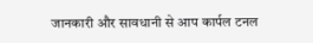जानकारी और सावधानी से आप कार्पल टनल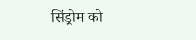सिंड्रोम को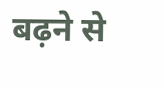बढ़ने से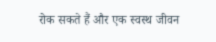रोक सकते हैं और एक स्वस्थ जीवन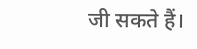जी सकते हैं।